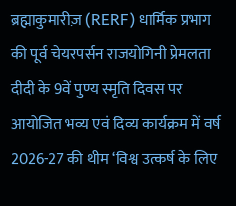ब्रह्माकुमारीज़ (RERF) धार्मिक प्रभाग की पूर्व चेयरपर्सन राजयोगिनी प्रेमलता दीदी के 9वें पुण्य स्मृति दिवस पर आयोजित भव्य एवं दिव्य कार्यक्रम में वर्ष 2026-27 की थीम ‘विश्व उत्कर्ष के लिए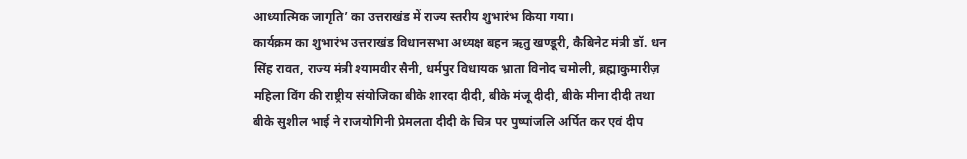आध्यात्मिक जागृति’ का उत्तराखंड में राज्य स्तरीय शुभारंभ किया गया।
कार्यक्रम का शुभारंभ उत्तराखंड विधानसभा अध्यक्ष बहन ऋतु खण्डूरी, कैबिनेट मंत्री डॉ. धन सिंह रावत, राज्य मंत्री श्यामवीर सैनी, धर्मपुर विधायक भ्राता विनोद चमोली, ब्रह्माकुमारीज़ महिला विंग की राष्ट्रीय संयोजिका बीके शारदा दीदी, बीके मंजू दीदी, बीके मीना दीदी तथा बीके सुशील भाई ने राजयोगिनी प्रेमलता दीदी के चित्र पर पुष्पांजलि अर्पित कर एवं दीप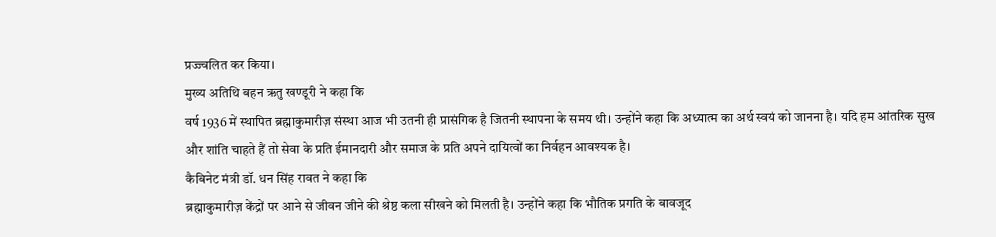प्रज्ज्वलित कर किया।
मुख्य अतिथि बहन ऋतु खण्डूरी ने कहा कि
वर्ष 1936 में स्थापित ब्रह्माकुमारीज़ संस्था आज भी उतनी ही प्रासंगिक है जितनी स्थापना के समय थी। उन्होंने कहा कि अध्यात्म का अर्थ स्वयं को जानना है। यदि हम आंतरिक सुख और शांति चाहते हैं तो सेवा के प्रति ईमानदारी और समाज के प्रति अपने दायित्वों का निर्वहन आवश्यक है।
कैबिनेट मंत्री डॉ. धन सिंह रावत ने कहा कि
ब्रह्माकुमारीज़ केंद्रों पर आने से जीवन जीने की श्रेष्ठ कला सीखने को मिलती है। उन्होंने कहा कि भौतिक प्रगति के बावजूद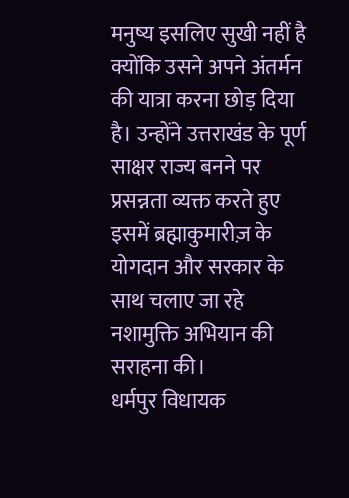मनुष्य इसलिए सुखी नहीं है क्योंकि उसने अपने अंतर्मन की यात्रा करना छोड़ दिया है। उन्होंने उत्तराखंड के पूर्ण साक्षर राज्य बनने पर प्रसन्नता व्यक्त करते हुए इसमें ब्रह्माकुमारीज़ के योगदान और सरकार के साथ चलाए जा रहे नशामुक्ति अभियान की सराहना की।
धर्मपुर विधायक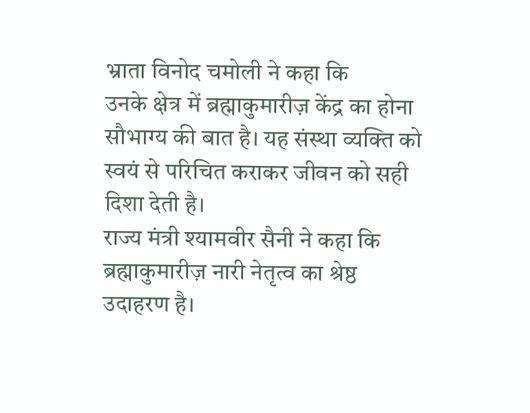भ्राता विनोद चमोली ने कहा कि
उनके क्षेत्र में ब्रह्माकुमारीज़ केंद्र का होना सौभाग्य की बात है। यह संस्था व्यक्ति को स्वयं से परिचित कराकर जीवन को सही दिशा देती है।
राज्य मंत्री श्यामवीर सैनी ने कहा कि
ब्रह्माकुमारीज़ नारी नेतृत्व का श्रेष्ठ उदाहरण है।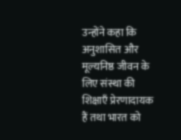उन्होंने कहा कि अनुशासित और मूल्यनिष्ठ जीवन के लिए संस्था की शिक्षाएँ प्रेरणादायक हैं तथा भारत को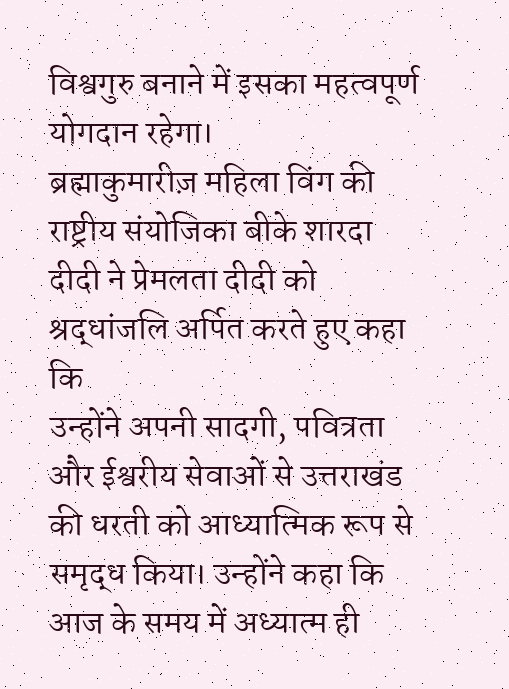विश्वगुरु बनाने में इसका महत्वपूर्ण योगदान रहेगा।
ब्रह्माकुमारीज़ महिला विंग की राष्ट्रीय संयोजिका बीके शारदा दीदी ने प्रेमलता दीदी को श्रद्धांजलि अर्पित करते हुए कहा कि
उन्होंने अपनी सादगी, पवित्रता और ईश्वरीय सेवाओं से उत्तराखंड की धरती को आध्यात्मिक रूप से समृद्ध किया। उन्होंने कहा कि आज के समय में अध्यात्म ही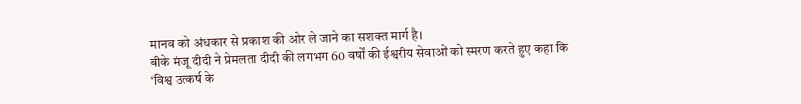मानव को अंधकार से प्रकाश की ओर ले जाने का सशक्त मार्ग है।
बीके मंजू दीदी ने प्रेमलता दीदी की लगभग 60 वर्षों की ईश्वरीय सेवाओं को स्मरण करते हुए कहा कि
‘विश्व उत्कर्ष के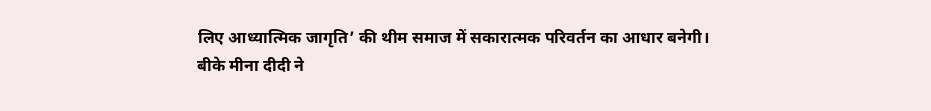लिए आध्यात्मिक जागृति’ की थीम समाज में सकारात्मक परिवर्तन का आधार बनेगी।
बीके मीना दीदी ने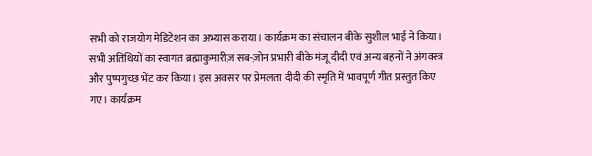सभी को राजयोग मेडिटेशन का अभ्यास कराया। कार्यक्रम का संचालन बीके सुशील भाई ने किया। सभी अतिथियों का स्वागत ब्रह्माकुमारीज़ सब-ज़ोन प्रभारी बीके मंजू दीदी एवं अन्य बहनों ने अंगवस्त्र और पुष्पगुच्छ भेंट कर किया। इस अवसर पर प्रेमलता दीदी की स्मृति में भावपूर्ण गीत प्रस्तुत किए गए। कार्यक्रम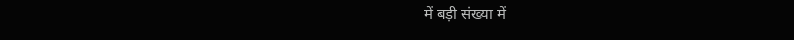में बड़ी संख्या में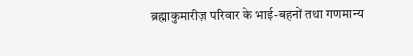ब्रह्माकुमारीज़ परिवार के भाई-बहनों तथा गणमान्य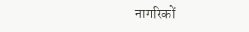नागरिकों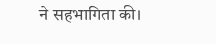ने सहभागिता की।